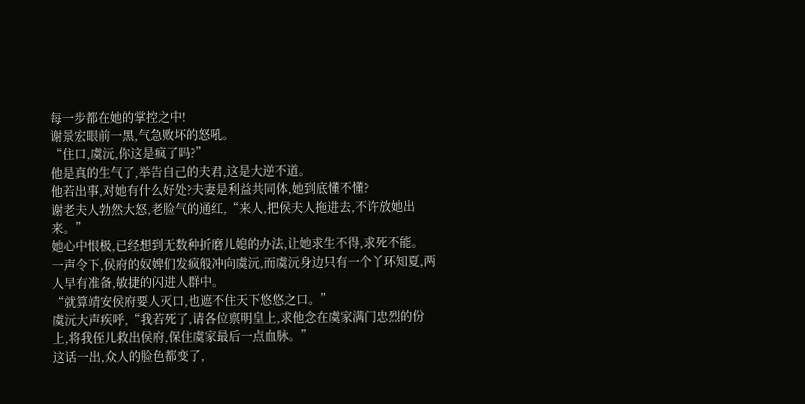每一步都在她的掌控之中!
谢景宏眼前一黑,气急败坏的怒吼。
“住口,虞沅,你这是疯了吗?”
他是真的生气了,举告自己的夫君,这是大逆不道。
他若出事,对她有什么好处?夫妻是利益共同体,她到底懂不懂?
谢老夫人勃然大怒,老脸气的通红,“来人,把侯夫人拖进去,不许放她出来。”
她心中恨极,已经想到无数种折磨儿媳的办法,让她求生不得,求死不能。
一声令下,侯府的奴婢们发疯般冲向虞沅,而虞沅身边只有一个丫环知夏,两人早有准备,敏捷的闪进人群中。
“就算靖安侯府要人灭口,也遮不住天下悠悠之口。”
虞沅大声疾呼,“我若死了,请各位禀明皇上,求他念在虞家满门忠烈的份上,将我侄儿救出侯府,保住虞家最后一点血脉。”
这话一出,众人的脸色都变了,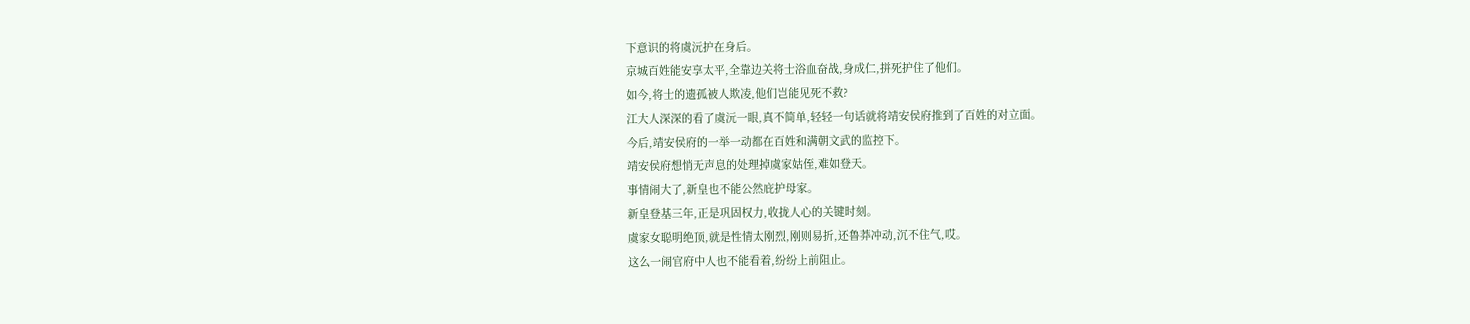下意识的将虞沅护在身后。
京城百姓能安享太平,全靠边关将士浴血奋战,身成仁,拼死护住了他们。
如今,将士的遗孤被人欺凌,他们岂能见死不救?
江大人深深的看了虞沅一眼,真不简单,轻轻一句话就将靖安侯府推到了百姓的对立面。
今后,靖安侯府的一举一动都在百姓和满朝文武的监控下。
靖安侯府想悄无声息的处理掉虞家姑侄,难如登天。
事情闹大了,新皇也不能公然庇护母家。
新皇登基三年,正是巩固权力,收拢人心的关键时刻。
虞家女聪明绝顶,就是性情太刚烈,刚则易折,还鲁莽冲动,沉不住气,哎。
这么一闹官府中人也不能看着,纷纷上前阻止。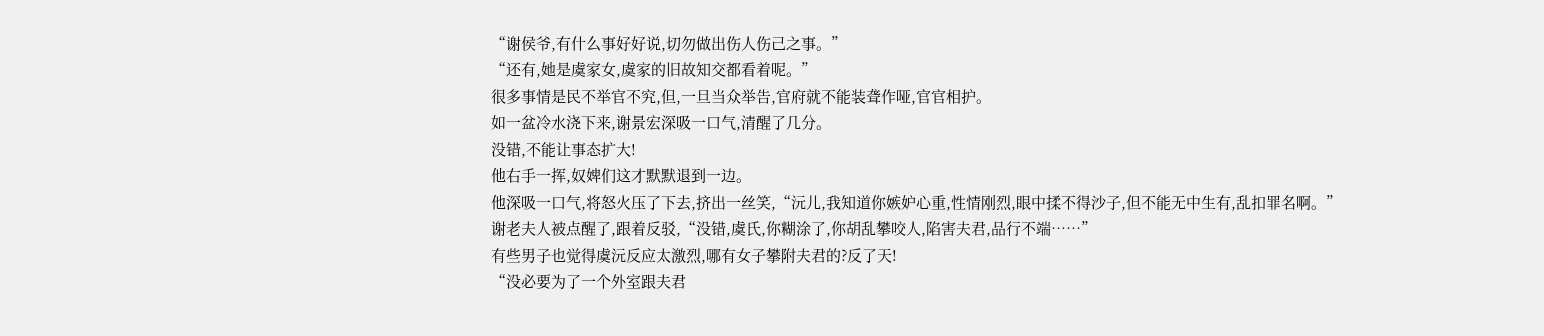“谢侯爷,有什么事好好说,切勿做出伤人伤己之事。”
“还有,她是虞家女,虞家的旧故知交都看着呢。”
很多事情是民不举官不究,但,一旦当众举告,官府就不能装聋作哑,官官相护。
如一盆冷水浇下来,谢景宏深吸一口气,清醒了几分。
没错,不能让事态扩大!
他右手一挥,奴婢们这才默默退到一边。
他深吸一口气,将怒火压了下去,挤出一丝笑,“沅儿,我知道你嫉妒心重,性情刚烈,眼中揉不得沙子,但不能无中生有,乱扣罪名啊。”
谢老夫人被点醒了,跟着反驳,“没错,虞氏,你糊涂了,你胡乱攀咬人,陷害夫君,品行不端……”
有些男子也觉得虞沅反应太激烈,哪有女子攀附夫君的?反了天!
“没必要为了一个外室跟夫君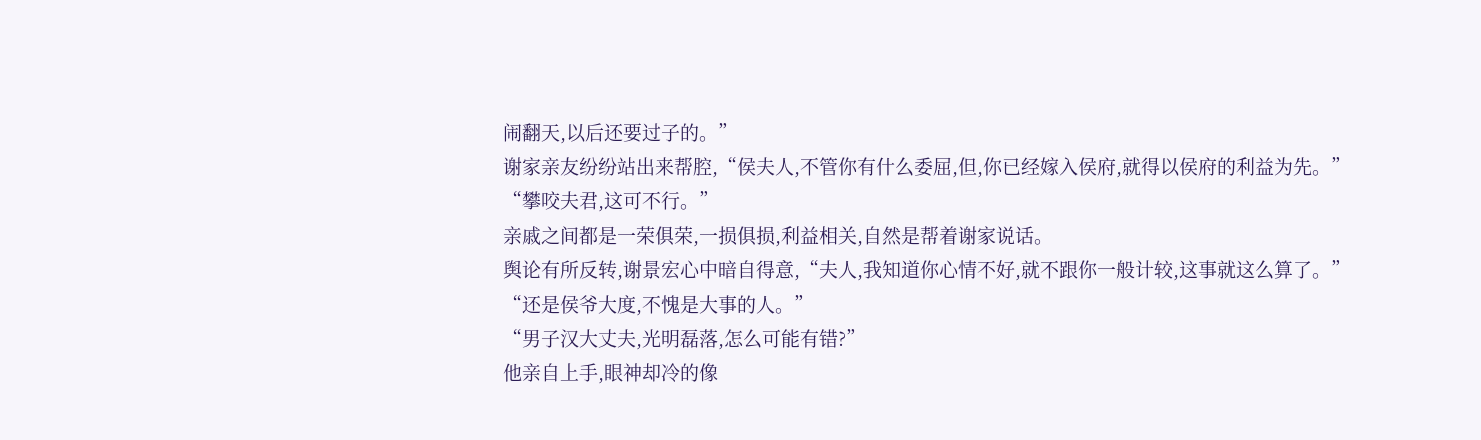闹翻天,以后还要过子的。”
谢家亲友纷纷站出来帮腔,“侯夫人,不管你有什么委屈,但,你已经嫁入侯府,就得以侯府的利益为先。”
“攀咬夫君,这可不行。”
亲戚之间都是一荣俱荣,一损俱损,利益相关,自然是帮着谢家说话。
舆论有所反转,谢景宏心中暗自得意,“夫人,我知道你心情不好,就不跟你一般计较,这事就这么算了。”
“还是侯爷大度,不愧是大事的人。”
“男子汉大丈夫,光明磊落,怎么可能有错?”
他亲自上手,眼神却冷的像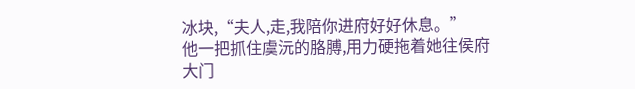冰块,“夫人,走,我陪你进府好好休息。”
他一把抓住虞沅的胳膊,用力硬拖着她往侯府大门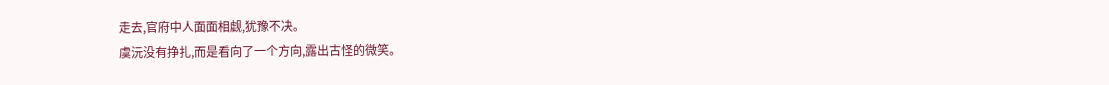走去,官府中人面面相觑,犹豫不决。
虞沅没有挣扎,而是看向了一个方向,露出古怪的微笑。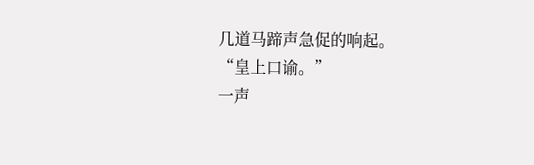几道马蹄声急促的响起。
“皇上口谕。”
一声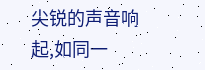尖锐的声音响起,如同一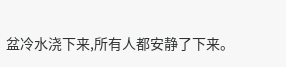盆冷水浇下来,所有人都安静了下来。